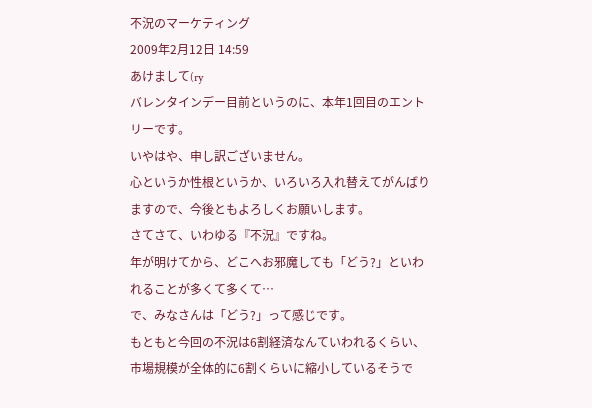不況のマーケティング
2009年2月12日 14:59
あけまして(ry
バレンタインデー目前というのに、本年1回目のエントリーです。
いやはや、申し訳ございません。
心というか性根というか、いろいろ入れ替えてがんばりますので、今後ともよろしくお願いします。
さてさて、いわゆる『不況』ですね。
年が明けてから、どこへお邪魔しても「どう?」といわれることが多くて多くて…
で、みなさんは「どう?」って感じです。
もともと今回の不況は6割経済なんていわれるくらい、市場規模が全体的に6割くらいに縮小しているそうで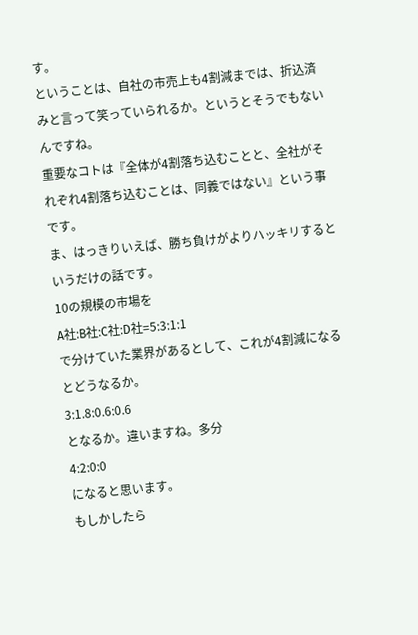す。
ということは、自社の市売上も4割減までは、折込済みと言って笑っていられるか。というとそうでもないんですね。
重要なコトは『全体が4割落ち込むことと、全社がそれぞれ4割落ち込むことは、同義ではない』という事です。
ま、はっきりいえば、勝ち負けがよりハッキリするというだけの話です。
10の規模の市場を
A社:B社:C社:D社=5:3:1:1
で分けていた業界があるとして、これが4割減になるとどうなるか。
3:1.8:0.6:0.6
となるか。違いますね。多分
4:2:0:0
になると思います。
もしかしたら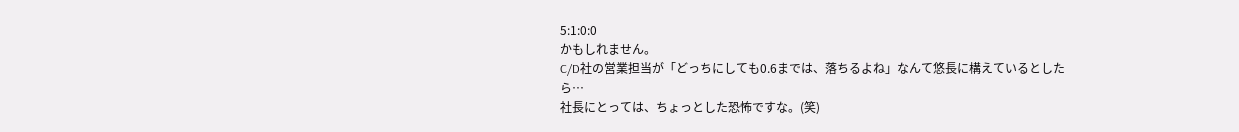5:1:0:0
かもしれません。
C/D社の営業担当が「どっちにしても0.6までは、落ちるよね」なんて悠長に構えているとしたら…
社長にとっては、ちょっとした恐怖ですな。(笑)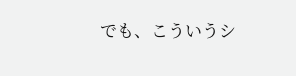でも、こういうシ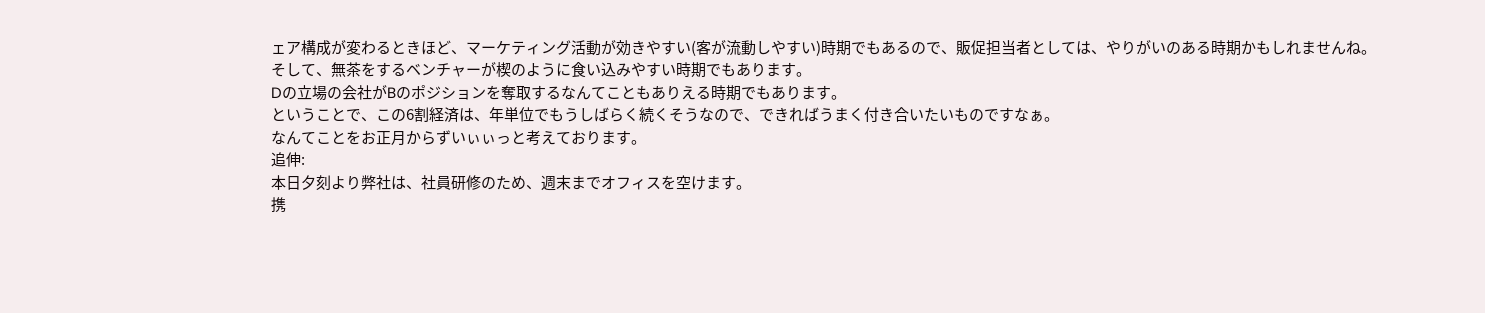ェア構成が変わるときほど、マーケティング活動が効きやすい(客が流動しやすい)時期でもあるので、販促担当者としては、やりがいのある時期かもしれませんね。
そして、無茶をするベンチャーが楔のように食い込みやすい時期でもあります。
Dの立場の会社がBのポジションを奪取するなんてこともありえる時期でもあります。
ということで、この6割経済は、年単位でもうしばらく続くそうなので、できればうまく付き合いたいものですなぁ。
なんてことをお正月からずいぃぃっと考えております。
追伸:
本日夕刻より弊社は、社員研修のため、週末までオフィスを空けます。
携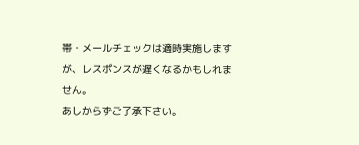帯・メールチェックは適時実施しますが、レスポンスが遅くなるかもしれません。
あしからずご了承下さい。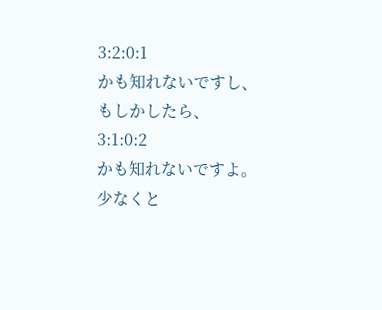3:2:0:1
かも知れないですし、もしかしたら、
3:1:0:2
かも知れないですよ。
少なくと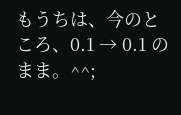もうちは、今のところ、0.1 → 0.1 のまま。^^;